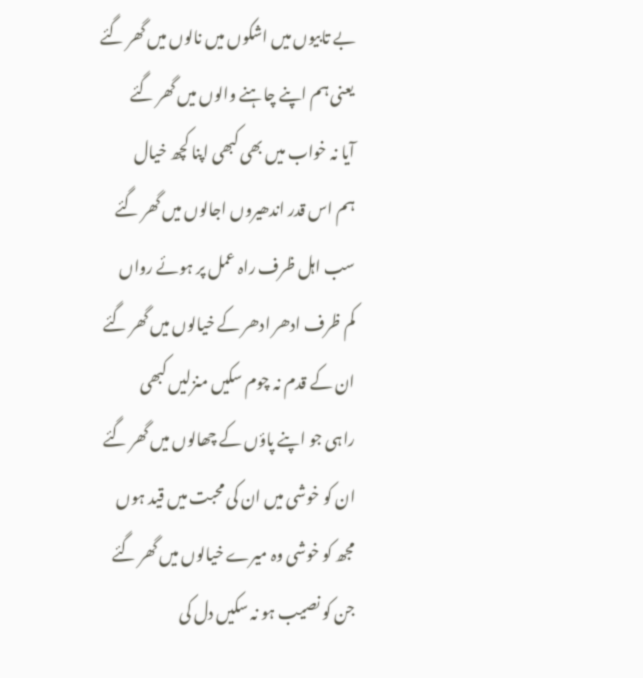بے تابیوں میں اشکوں میں نالوں میں گھر گئے
یعنی ہم اپنے چاہنے والوں میں گھر گئے
آیا نہ خواب میں بھی کبھی اپنا کچھ خیال
ہم اس قدر اندھیروں اجالوں میں گھر گئے
سب اہل ظرف راہ عمل پر ہوئے رواں
کم ظرف ادھر ادھر کے خیالوں میں گھر گئے
ان کے قدم نہ چوم سکیں منزلیں کبھی
راہی جو اپنے پاؤں کے چھالوں میں گھر گئے
ان کو خوشی میں ان کی محبت میں قید ہوں
مجھ کو خوشی وہ میرے خیالوں میں گھر گئے
جن کو نصیب ہو نہ سکیں دل کی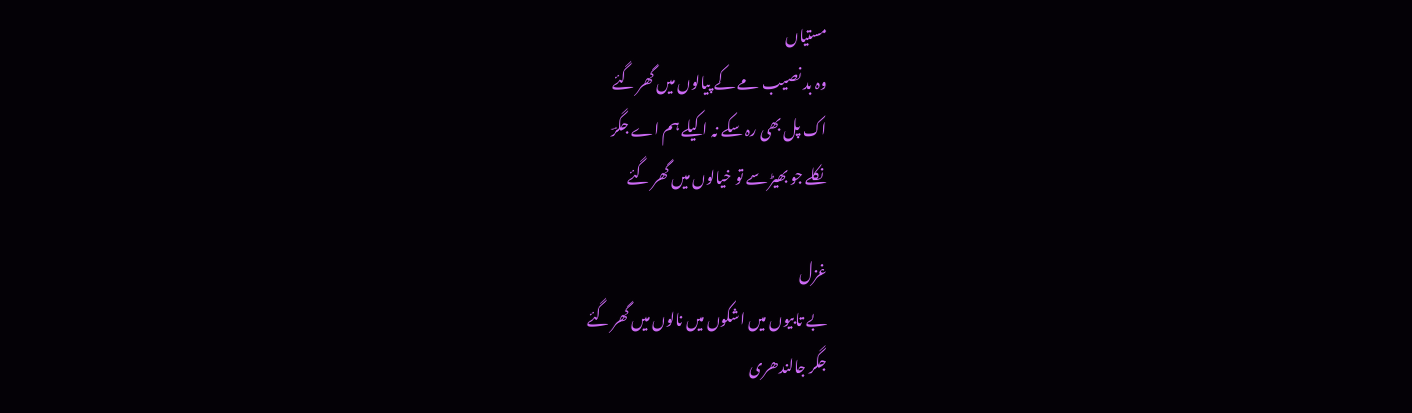مستیاں
وہ بد نصیب مے کے پیالوں میں گھر گئے
اک پل بھی رہ سکے نہ اکیلے ہم اے جگرؔ
نکلے جو بھیڑ سے تو خیالوں میں گھر گئے

غزل
بے تابیوں میں اشکوں میں نالوں میں گھر گئے
جگر جالندھری